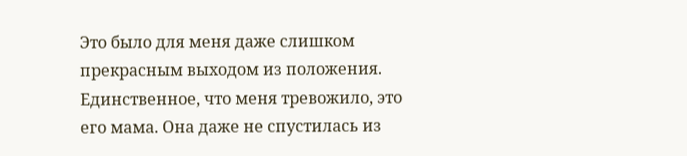Это было для меня даже слишком прекрасным выходом из положения. Единственное, что меня тревожило, это его мама. Она даже не спустилась из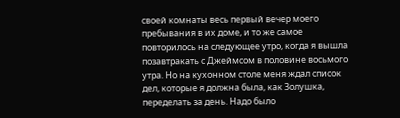своей комнаты весь первый вечер моего пребывания в их доме, и то же самое повторилось на следующее утро, когда я вышла позавтракать с Джеймсом в половине восьмого утра. Но на кухонном столе меня ждал список дел, которые я должна была, как Золушка, переделать за день. Надо было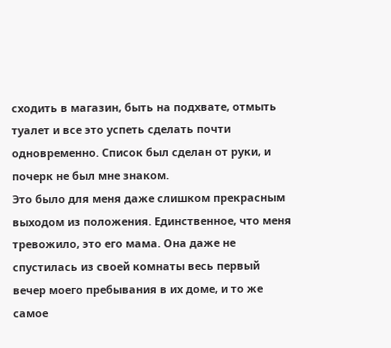сходить в магазин, быть на подхвате, отмыть туалет и все это успеть сделать почти одновременно. Список был сделан от руки, и почерк не был мне знаком.
Это было для меня даже слишком прекрасным выходом из положения. Единственное, что меня тревожило, это его мама. Она даже не спустилась из своей комнаты весь первый вечер моего пребывания в их доме, и то же самое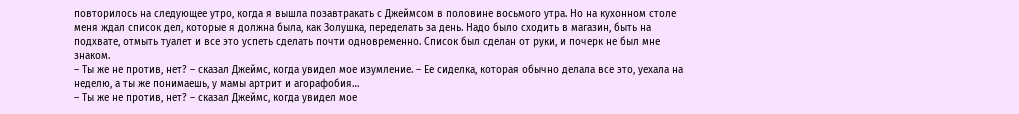повторилось на следующее утро, когда я вышла позавтракать с Джеймсом в половине восьмого утра. Но на кухонном столе меня ждал список дел, которые я должна была, как Золушка, переделать за день. Надо было сходить в магазин, быть на подхвате, отмыть туалет и все это успеть сделать почти одновременно. Список был сделан от руки, и почерк не был мне знаком.
– Ты же не против, нет? – сказал Джеймс, когда увидел мое изумление. – Ее сиделка, которая обычно делала все это, уехала на неделю, а ты же понимаешь, у мамы артрит и агорафобия…
– Ты же не против, нет? – сказал Джеймс, когда увидел мое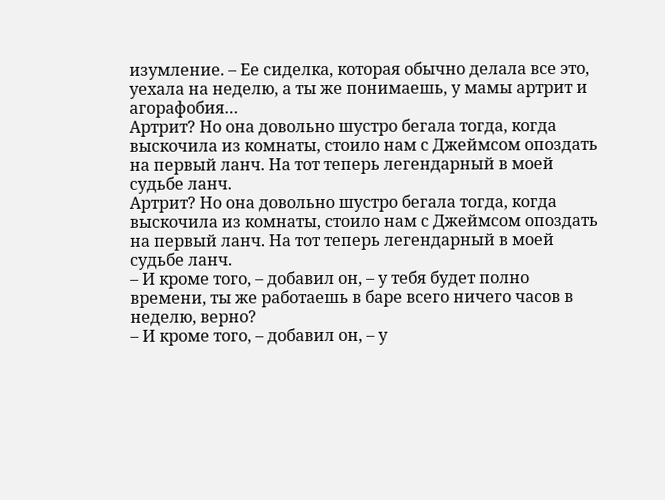изумление. – Ее сиделка, которая обычно делала все это, уехала на неделю, а ты же понимаешь, у мамы артрит и агорафобия…
Артрит? Но она довольно шустро бегала тогда, когда выскочила из комнаты, стоило нам с Джеймсом опоздать на первый ланч. На тот теперь легендарный в моей судьбе ланч.
Артрит? Но она довольно шустро бегала тогда, когда выскочила из комнаты, стоило нам с Джеймсом опоздать на первый ланч. На тот теперь легендарный в моей судьбе ланч.
– И кроме того, – добавил он, – у тебя будет полно времени, ты же работаешь в баре всего ничего часов в неделю, верно?
– И кроме того, – добавил он, – у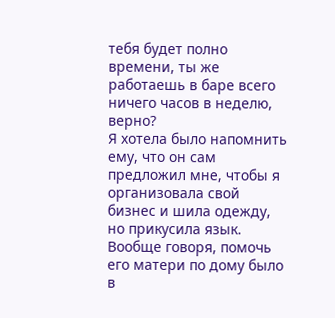тебя будет полно времени, ты же работаешь в баре всего ничего часов в неделю, верно?
Я хотела было напомнить ему, что он сам предложил мне, чтобы я организовала свой бизнес и шила одежду, но прикусила язык. Вообще говоря, помочь его матери по дому было в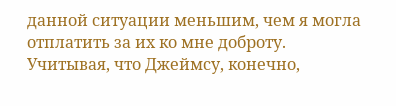данной ситуации меньшим, чем я могла отплатить за их ко мне доброту. Учитывая, что Джеймсу, конечно,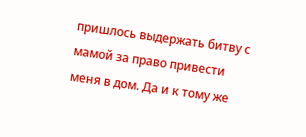пришлось выдержать битву с мамой за право привести меня в дом. Да и к тому же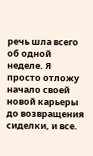речь шла всего об одной неделе. Я просто отложу начало своей новой карьеры до возвращения сиделки, и все.